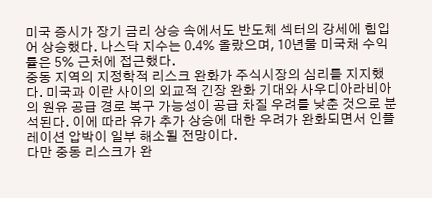미국 증시가 장기 금리 상승 속에서도 반도체 섹터의 강세에 힘입어 상승했다. 나스닥 지수는 0.4% 올랐으며, 10년물 미국채 수익률은 5% 근처에 접근했다.
중동 지역의 지정학적 리스크 완화가 주식시장의 심리를 지지했다. 미국과 이란 사이의 외교적 긴장 완화 기대와 사우디아라비아의 원유 공급 경로 복구 가능성이 공급 차질 우려를 낮춘 것으로 분석된다. 이에 따라 유가 추가 상승에 대한 우려가 완화되면서 인플레이션 압박이 일부 해소될 전망이다.
다만 중동 리스크가 완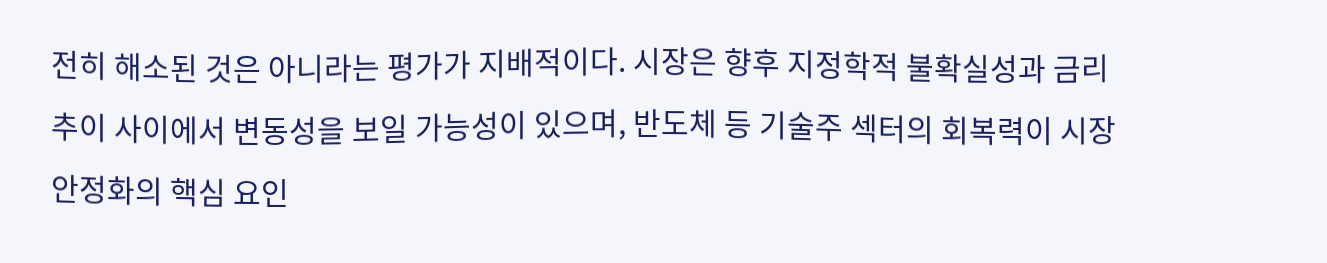전히 해소된 것은 아니라는 평가가 지배적이다. 시장은 향후 지정학적 불확실성과 금리 추이 사이에서 변동성을 보일 가능성이 있으며, 반도체 등 기술주 섹터의 회복력이 시장 안정화의 핵심 요인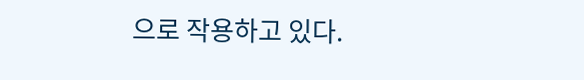으로 작용하고 있다.